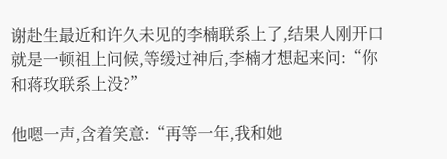谢赴生最近和许久未见的李楠联系上了,结果人刚开口就是一顿祖上问候,等缓过神后,李楠才想起来问:“你和蒋玫联系上没?”

他嗯一声,含着笑意:“再等一年,我和她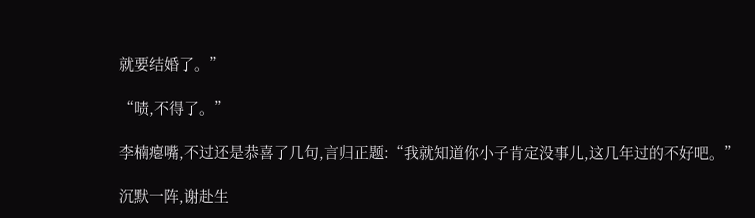就要结婚了。”

“啧,不得了。”

李楠瘪嘴,不过还是恭喜了几句,言归正题:“我就知道你小子肯定没事儿,这几年过的不好吧。”

沉默一阵,谢赴生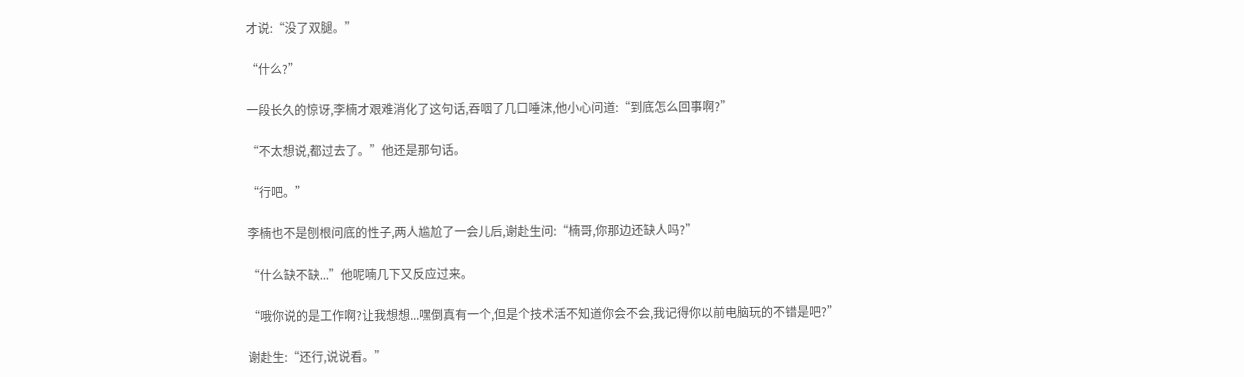才说:“没了双腿。”

“什么?”

一段长久的惊讶,李楠才艰难消化了这句话,吞咽了几口唾沫,他小心问道:“到底怎么回事啊?”

“不太想说,都过去了。”他还是那句话。

“行吧。”

李楠也不是刨根问底的性子,两人尴尬了一会儿后,谢赴生问:“楠哥,你那边还缺人吗?”

“什么缺不缺...”他呢喃几下又反应过来。

“哦你说的是工作啊?让我想想...嘿倒真有一个,但是个技术活不知道你会不会,我记得你以前电脑玩的不错是吧?”

谢赴生:“还行,说说看。”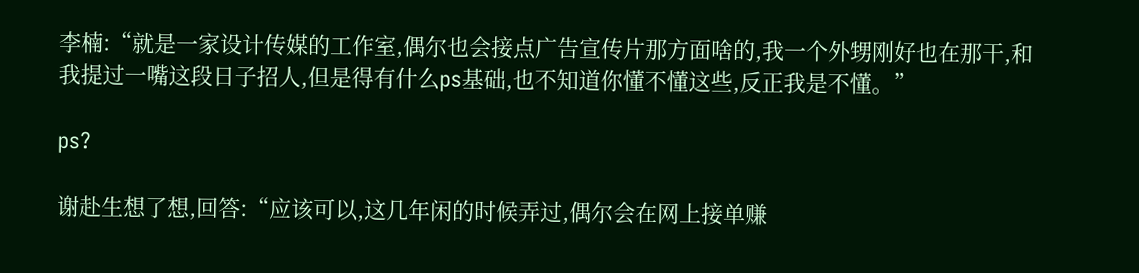李楠:“就是一家设计传媒的工作室,偶尔也会接点广告宣传片那方面啥的,我一个外甥刚好也在那干,和我提过一嘴这段日子招人,但是得有什么ps基础,也不知道你懂不懂这些,反正我是不懂。”

ps?

谢赴生想了想,回答:“应该可以,这几年闲的时候弄过,偶尔会在网上接单赚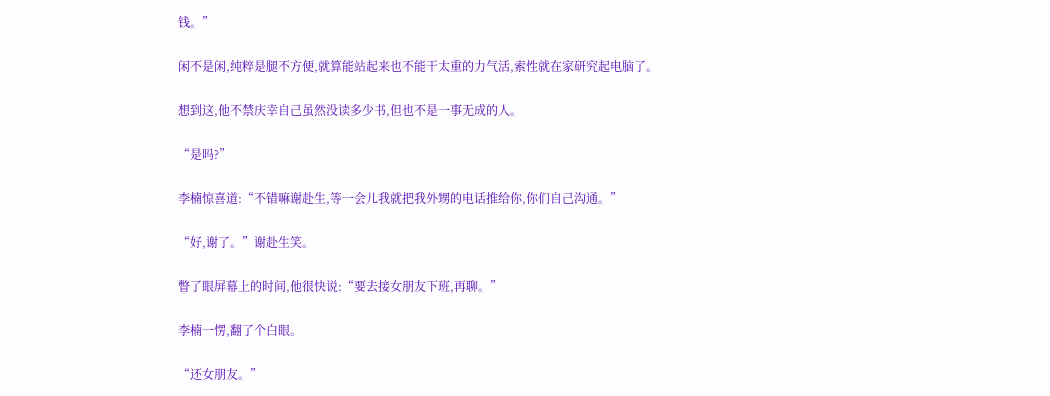钱。”

闲不是闲,纯粹是腿不方便,就算能站起来也不能干太重的力气活,索性就在家研究起电脑了。

想到这,他不禁庆幸自己虽然没读多少书,但也不是一事无成的人。

“是吗?”

李楠惊喜道:“不错嘛谢赴生,等一会儿我就把我外甥的电话推给你,你们自己沟通。”

“好,谢了。”谢赴生笑。

瞥了眼屏幕上的时间,他很快说:“要去接女朋友下班,再聊。”

李楠一愣,翻了个白眼。

“还女朋友。”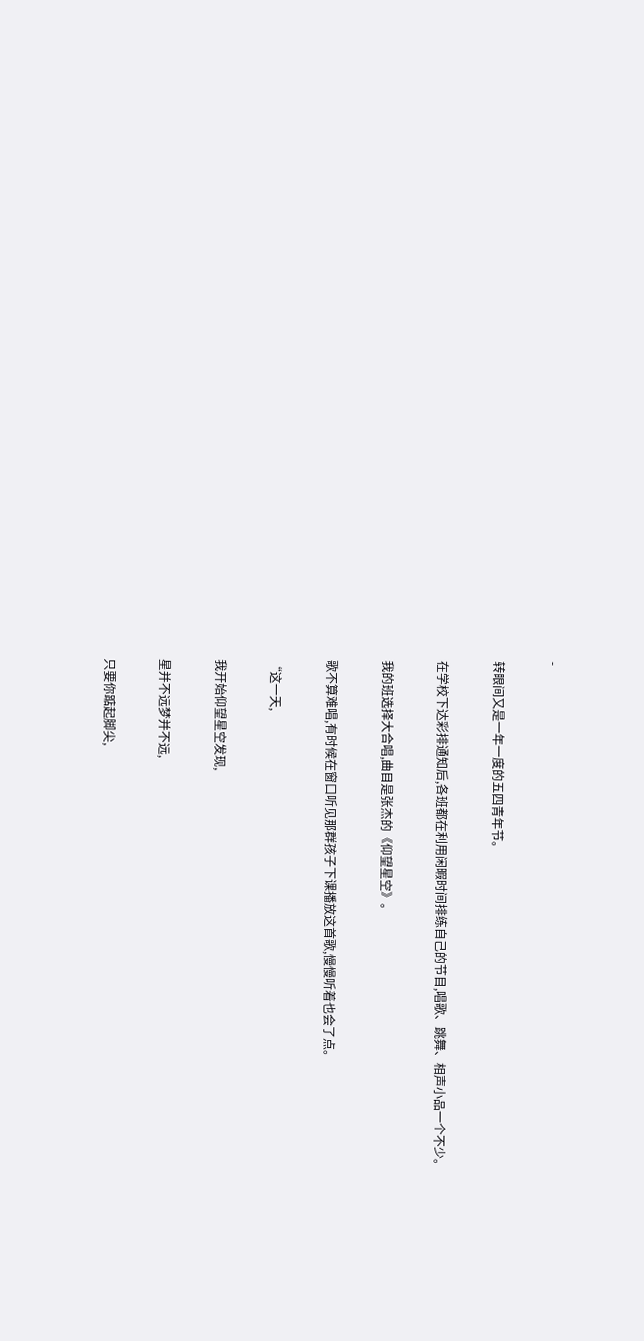-

转眼间又是一年一度的五四青年节。

在学校下达彩排通知后,各班都在利用闲暇时间排练自己的节目,唱歌、跳舞、相声小品一个不少。

我的班选择大合唱,曲目是张杰的《仰望星空》。

歌不算难唱,有时候在窗口听见那群孩子下课播放这首歌,慢慢听着也会了点。

“这一天,

我开始仰望星空发现,

星并不远梦并不远,

只要你踮起脚尖,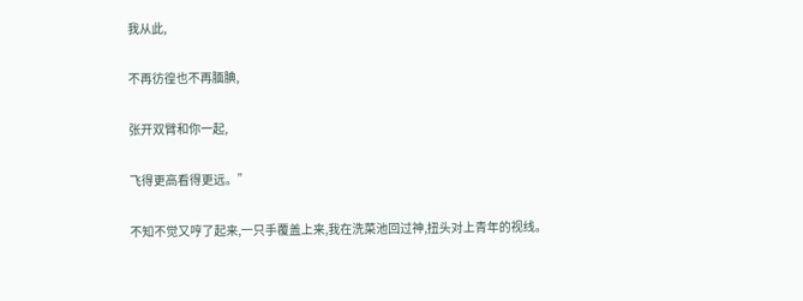我从此,

不再彷徨也不再腼腆,

张开双臂和你一起,

飞得更高看得更远。”

不知不觉又哼了起来,一只手覆盖上来,我在洗菜池回过神,扭头对上青年的视线。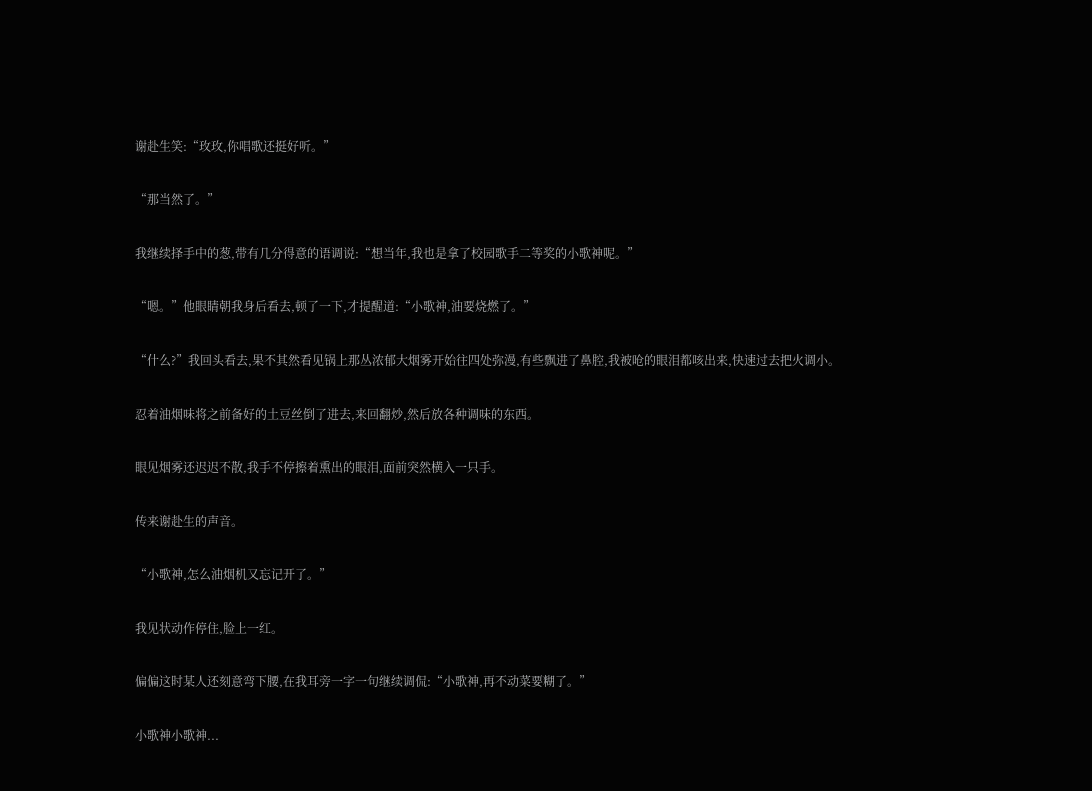谢赴生笑:“玫玫,你唱歌还挺好听。”

“那当然了。”

我继续择手中的葱,带有几分得意的语调说:“想当年,我也是拿了校园歌手二等奖的小歌神呢。”

“嗯。”他眼睛朝我身后看去,顿了一下,才提醒道:“小歌神,油要烧燃了。”

“什么?”我回头看去,果不其然看见锅上那丛浓郁大烟雾开始往四处弥漫,有些飘进了鼻腔,我被呛的眼泪都咳出来,快速过去把火调小。

忍着油烟味将之前备好的土豆丝倒了进去,来回翻炒,然后放各种调味的东西。

眼见烟雾还迟迟不散,我手不停擦着熏出的眼泪,面前突然横入一只手。

传来谢赴生的声音。

“小歌神,怎么油烟机又忘记开了。”

我见状动作停住,脸上一红。

偏偏这时某人还刻意弯下腰,在我耳旁一字一句继续调侃:“小歌神,再不动菜要糊了。”

小歌神小歌神...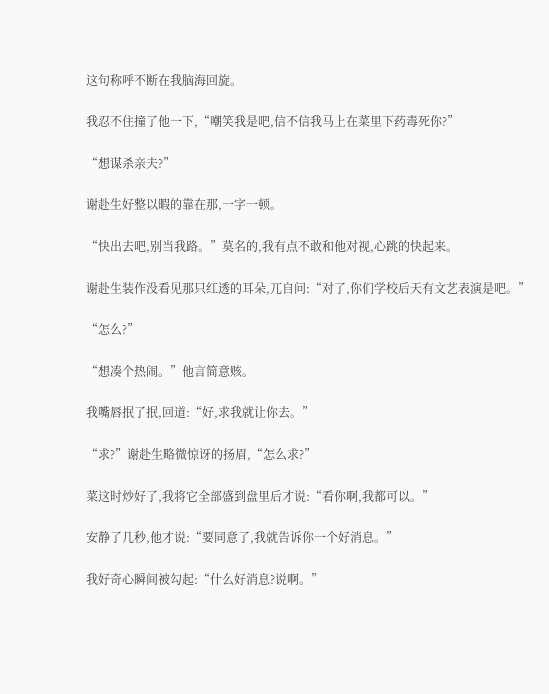这句称呼不断在我脑海回旋。

我忍不住撞了他一下,“嘲笑我是吧,信不信我马上在菜里下药毒死你?”

“想谋杀亲夫?”

谢赴生好整以暇的靠在那,一字一顿。

“快出去吧,别当我路。”莫名的,我有点不敢和他对视,心跳的快起来。

谢赴生装作没看见那只红透的耳朵,兀自问:“对了,你们学校后天有文艺表演是吧。”

“怎么?”

“想凑个热闹。”他言简意赅。

我嘴唇抿了抿,回道:“好,求我就让你去。”

“求?”谢赴生略微惊讶的扬眉,“怎么求?”

菜这时炒好了,我将它全部盛到盘里后才说:“看你啊,我都可以。”

安静了几秒,他才说:“要同意了,我就告诉你一个好消息。”

我好奇心瞬间被勾起:“什么好消息?说啊。”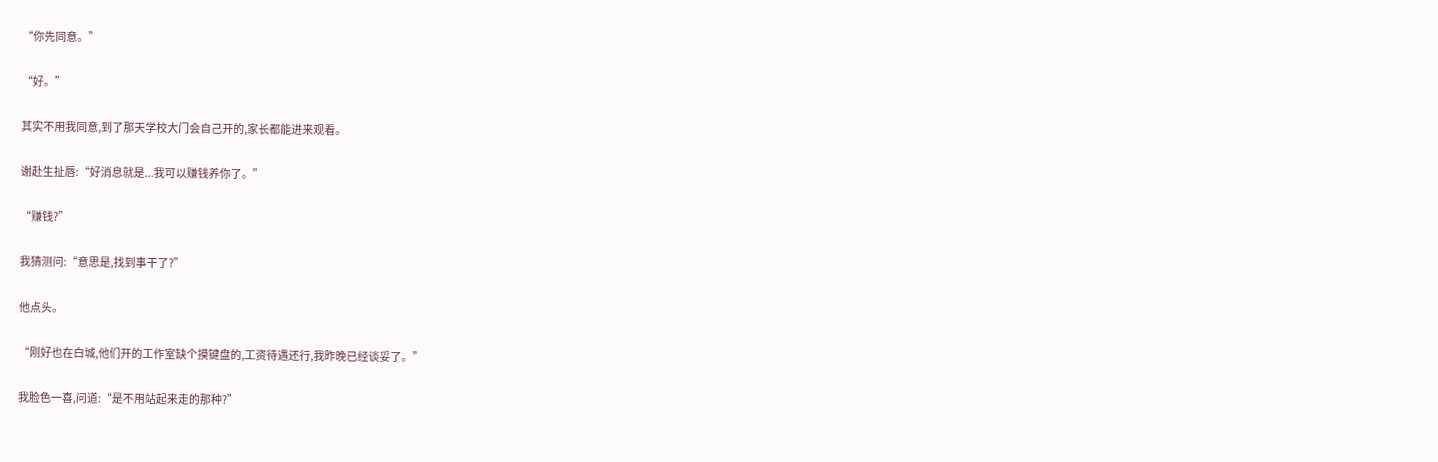“你先同意。”

“好。”

其实不用我同意,到了那天学校大门会自己开的,家长都能进来观看。

谢赴生扯唇:“好消息就是...我可以赚钱养你了。”

“赚钱?”

我猜测问:“意思是,找到事干了?”

他点头。

“刚好也在白城,他们开的工作室缺个摸键盘的,工资待遇还行,我昨晚已经谈妥了。”

我脸色一喜,问道:“是不用站起来走的那种?”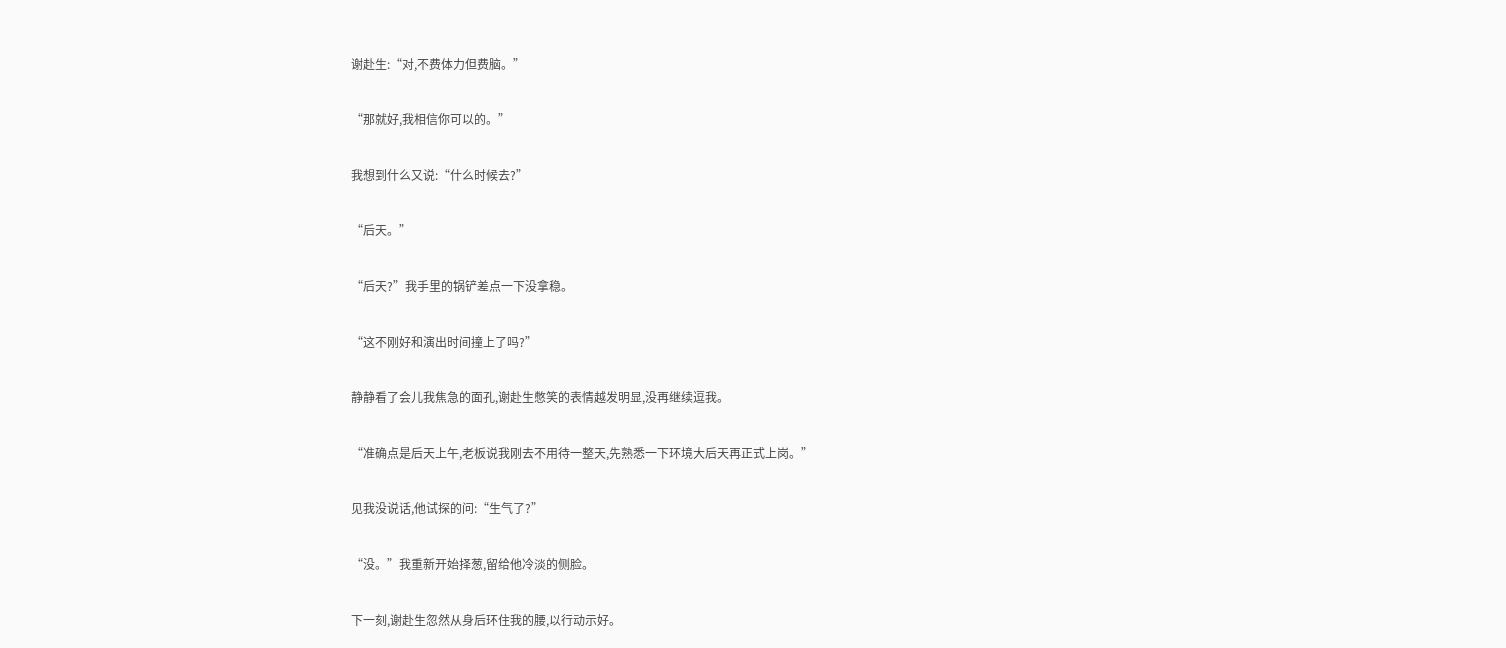谢赴生:“对,不费体力但费脑。”

“那就好,我相信你可以的。”

我想到什么又说:“什么时候去?”

“后天。”

“后天?”我手里的锅铲差点一下没拿稳。

“这不刚好和演出时间撞上了吗?”

静静看了会儿我焦急的面孔,谢赴生憋笑的表情越发明显,没再继续逗我。

“准确点是后天上午,老板说我刚去不用待一整天,先熟悉一下环境大后天再正式上岗。”

见我没说话,他试探的问:“生气了?”

“没。”我重新开始择葱,留给他冷淡的侧脸。

下一刻,谢赴生忽然从身后环住我的腰,以行动示好。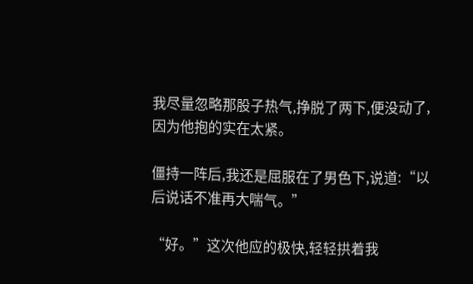我尽量忽略那股子热气,挣脱了两下,便没动了,因为他抱的实在太紧。

僵持一阵后,我还是屈服在了男色下,说道:“以后说话不准再大喘气。”

“好。”这次他应的极快,轻轻拱着我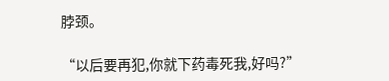脖颈。

“以后要再犯,你就下药毒死我,好吗?”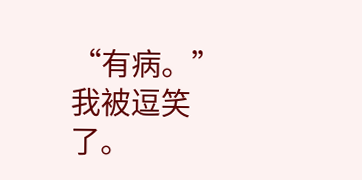“有病。”我被逗笑了。